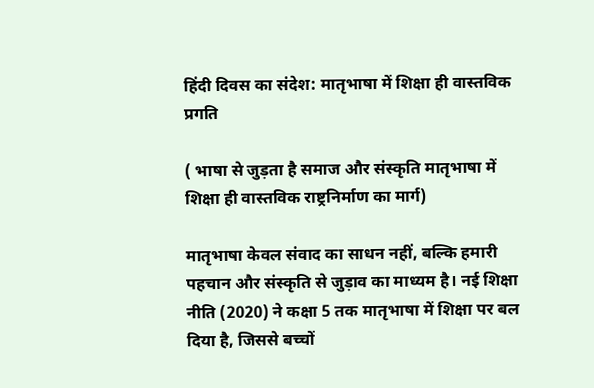हिंदी दिवस का संदेश: मातृभाषा में शिक्षा ही वास्तविक प्रगति

( भाषा से जुड़ता है समाज और संस्कृति मातृभाषा में शिक्षा ही वास्तविक राष्ट्रनिर्माण का मार्ग)

मातृभाषा केवल संवाद का साधन नहीं, बल्कि हमारी पहचान और संस्कृति से जुड़ाव का माध्यम है। नई शिक्षा नीति (2020) ने कक्षा 5 तक मातृभाषा में शिक्षा पर बल दिया है, जिससे बच्चों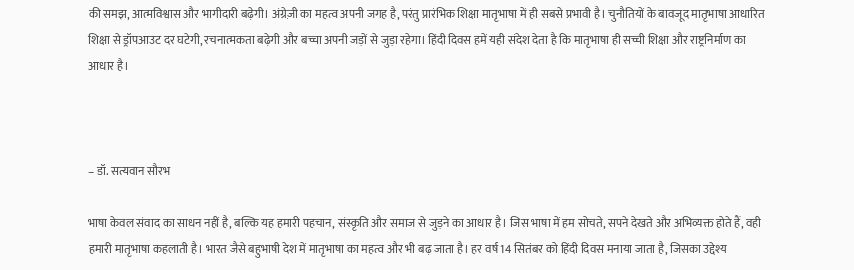की समझ, आत्मविश्वास और भागीदारी बढ़ेगी। अंग्रेज़ी का महत्व अपनी जगह है, परंतु प्रारंभिक शिक्षा मातृभाषा में ही सबसे प्रभावी है। चुनौतियों के बावजूद मातृभाषा आधारित शिक्षा से ड्रॉपआउट दर घटेगी, रचनात्मकता बढ़ेगी और बच्चा अपनी जड़ों से जुड़ा रहेगा। हिंदी दिवस हमें यही संदेश देता है कि मातृभाषा ही सच्ची शिक्षा और राष्ट्रनिर्माण का आधार है।



– डॉ. सत्यवान सौरभ

भाषा केवल संवाद का साधन नहीं है, बल्कि यह हमारी पहचान, संस्कृति और समाज से जुड़ने का आधार है। जिस भाषा में हम सोचते, सपने देखते और अभिव्यक्त होते हैं, वही हमारी मातृभाषा कहलाती है। भारत जैसे बहुभाषी देश में मातृभाषा का महत्व और भी बढ़ जाता है। हर वर्ष 14 सितंबर को हिंदी दिवस मनाया जाता है, जिसका उद्देश्य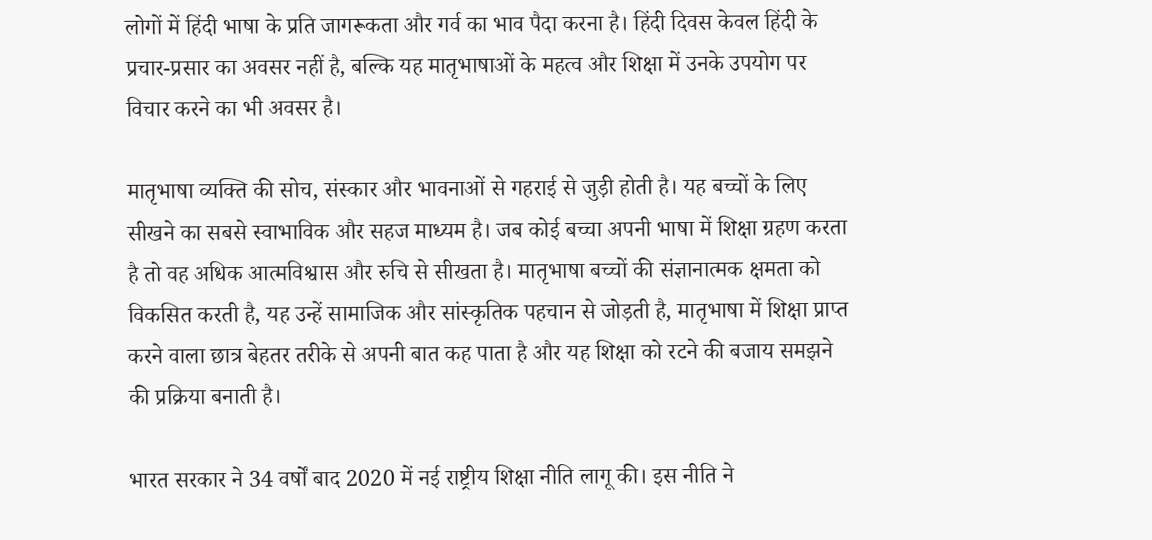लोगों में हिंदी भाषा के प्रति जागरूकता और गर्व का भाव पैदा करना है। हिंदी दिवस केवल हिंदी के प्रचार-प्रसार का अवसर नहीं है, बल्कि यह मातृभाषाओं के महत्व और शिक्षा में उनके उपयोग पर विचार करने का भी अवसर है।

मातृभाषा व्यक्ति की सोच, संस्कार और भावनाओं से गहराई से जुड़ी होती है। यह बच्चों के लिए सीखने का सबसे स्वाभाविक और सहज माध्यम है। जब कोई बच्चा अपनी भाषा में शिक्षा ग्रहण करता है तो वह अधिक आत्मविश्वास और रुचि से सीखता है। मातृभाषा बच्चों की संज्ञानात्मक क्षमता को विकसित करती है, यह उन्हें सामाजिक और सांस्कृतिक पहचान से जोड़ती है, मातृभाषा में शिक्षा प्राप्त करने वाला छात्र बेहतर तरीके से अपनी बात कह पाता है और यह शिक्षा को रटने की बजाय समझने की प्रक्रिया बनाती है।

भारत सरकार ने 34 वर्षों बाद 2020 में नई राष्ट्रीय शिक्षा नीति लागू की। इस नीति ने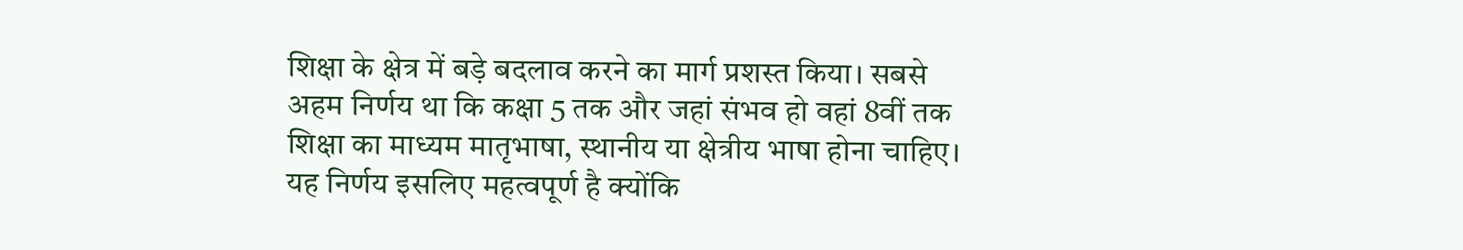शिक्षा के क्षेत्र में बड़े बदलाव करने का मार्ग प्रशस्त किया। सबसे अहम निर्णय था कि कक्षा 5 तक और जहां संभव हो वहां 8वीं तक शिक्षा का माध्यम मातृभाषा, स्थानीय या क्षेत्रीय भाषा होना चाहिए। यह निर्णय इसलिए महत्वपूर्ण है क्योंकि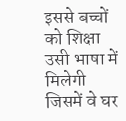इससे बच्चों को शिक्षा उसी भाषा में मिलेगी जिसमें वे घर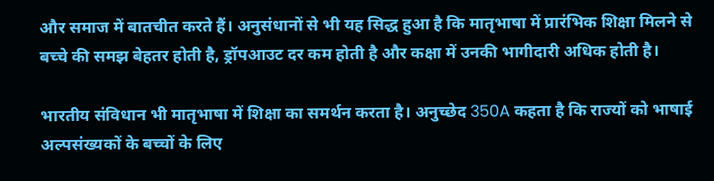और समाज में बातचीत करते हैं। अनुसंधानों से भी यह सिद्ध हुआ है कि मातृभाषा में प्रारंभिक शिक्षा मिलने से बच्चे की समझ बेहतर होती है, ड्रॉपआउट दर कम होती है और कक्षा में उनकी भागीदारी अधिक होती है।

भारतीय संविधान भी मातृभाषा में शिक्षा का समर्थन करता है। अनुच्छेद 350A कहता है कि राज्यों को भाषाई अल्पसंख्यकों के बच्चों के लिए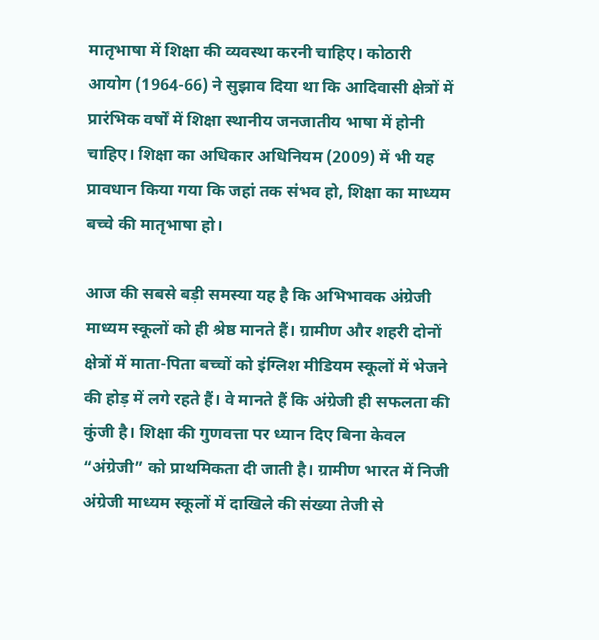मातृभाषा में शिक्षा की व्यवस्था करनी चाहिए। कोठारी आयोग (1964-66) ने सुझाव दिया था कि आदिवासी क्षेत्रों में प्रारंभिक वर्षों में शिक्षा स्थानीय जनजातीय भाषा में होनी चाहिए। शिक्षा का अधिकार अधिनियम (2009) में भी यह प्रावधान किया गया कि जहां तक संभव हो, शिक्षा का माध्यम बच्चे की मातृभाषा हो।

आज की सबसे बड़ी समस्या यह है कि अभिभावक अंग्रेजी माध्यम स्कूलों को ही श्रेष्ठ मानते हैं। ग्रामीण और शहरी दोनों क्षेत्रों में माता-पिता बच्चों को इंग्लिश मीडियम स्कूलों में भेजने की होड़ में लगे रहते हैं। वे मानते हैं कि अंग्रेजी ही सफलता की कुंजी है। शिक्षा की गुणवत्ता पर ध्यान दिए बिना केवल “अंग्रेजी” को प्राथमिकता दी जाती है। ग्रामीण भारत में निजी अंग्रेजी माध्यम स्कूलों में दाखिले की संख्या तेजी से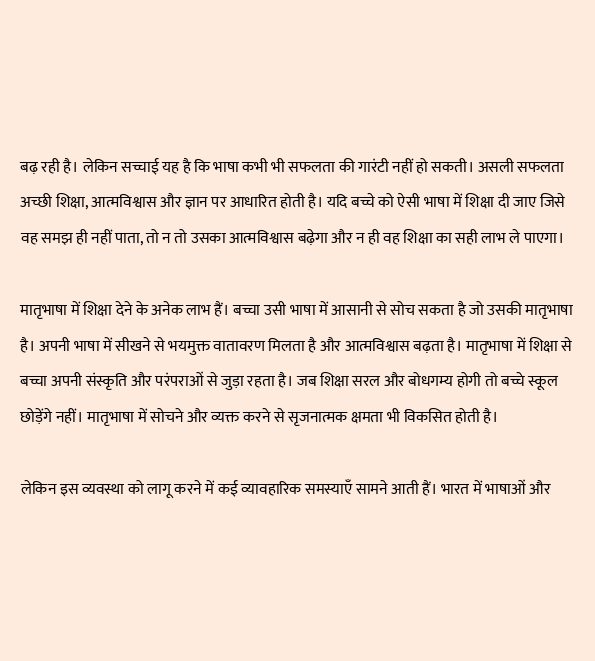बढ़ रही है। लेकिन सच्चाई यह है कि भाषा कभी भी सफलता की गारंटी नहीं हो सकती। असली सफलता अच्छी शिक्षा, आत्मविश्वास और ज्ञान पर आधारित होती है। यदि बच्चे को ऐसी भाषा में शिक्षा दी जाए जिसे वह समझ ही नहीं पाता, तो न तो उसका आत्मविश्वास बढ़ेगा और न ही वह शिक्षा का सही लाभ ले पाएगा।

मातृभाषा में शिक्षा देने के अनेक लाभ हैं। बच्चा उसी भाषा में आसानी से सोच सकता है जो उसकी मातृभाषा है। अपनी भाषा में सीखने से भयमुक्त वातावरण मिलता है और आत्मविश्वास बढ़ता है। मातृभाषा में शिक्षा से बच्चा अपनी संस्कृति और परंपराओं से जुड़ा रहता है। जब शिक्षा सरल और बोधगम्य होगी तो बच्चे स्कूल छोड़ेंगे नहीं। मातृभाषा में सोचने और व्यक्त करने से सृजनात्मक क्षमता भी विकसित होती है।

लेकिन इस व्यवस्था को लागू करने में कई व्यावहारिक समस्याएँ सामने आती हैं। भारत में भाषाओं और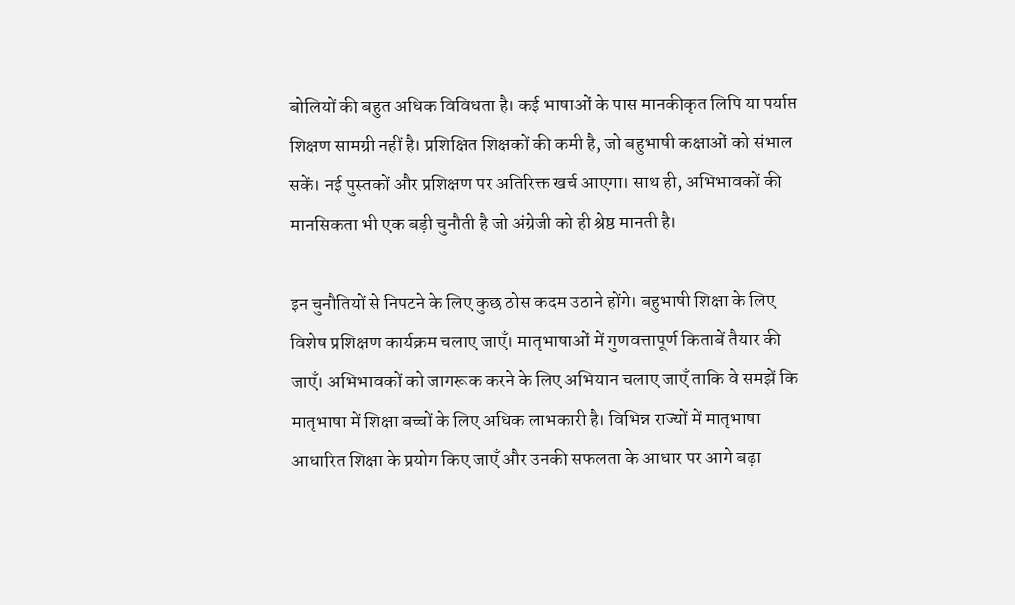बोलियों की बहुत अधिक विविधता है। कई भाषाओं के पास मानकीकृत लिपि या पर्याप्त शिक्षण सामग्री नहीं है। प्रशिक्षित शिक्षकों की कमी है, जो बहुभाषी कक्षाओं को संभाल सकें। नई पुस्तकों और प्रशिक्षण पर अतिरिक्त खर्च आएगा। साथ ही, अभिभावकों की मानसिकता भी एक बड़ी चुनौती है जो अंग्रेजी को ही श्रेष्ठ मानती है।

इन चुनौतियों से निपटने के लिए कुछ ठोस कदम उठाने होंगे। बहुभाषी शिक्षा के लिए विशेष प्रशिक्षण कार्यक्रम चलाए जाएँ। मातृभाषाओं में गुणवत्तापूर्ण किताबें तैयार की जाएँ। अभिभावकों को जागरूक करने के लिए अभियान चलाए जाएँ ताकि वे समझें कि मातृभाषा में शिक्षा बच्चों के लिए अधिक लाभकारी है। विभिन्न राज्यों में मातृभाषा आधारित शिक्षा के प्रयोग किए जाएँ और उनकी सफलता के आधार पर आगे बढ़ा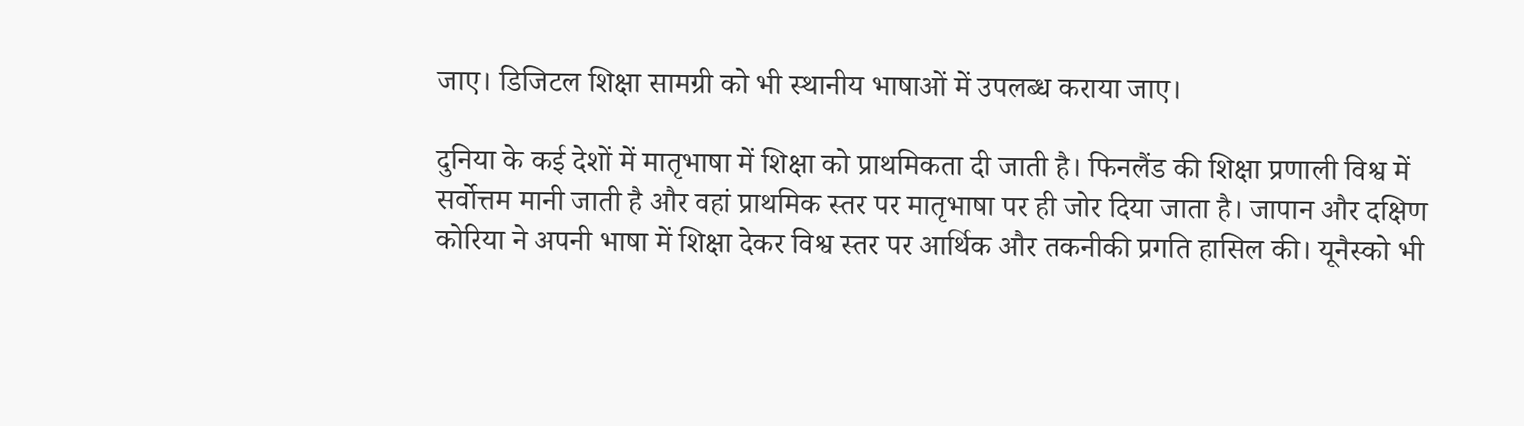जाए। डिजिटल शिक्षा सामग्री को भी स्थानीय भाषाओं में उपलब्ध कराया जाए।

दुनिया के कई देशों में मातृभाषा में शिक्षा को प्राथमिकता दी जाती है। फिनलैंड की शिक्षा प्रणाली विश्व में सर्वोत्तम मानी जाती है और वहां प्राथमिक स्तर पर मातृभाषा पर ही जोर दिया जाता है। जापान और दक्षिण कोरिया ने अपनी भाषा में शिक्षा देकर विश्व स्तर पर आर्थिक और तकनीकी प्रगति हासिल की। यूनैस्को भी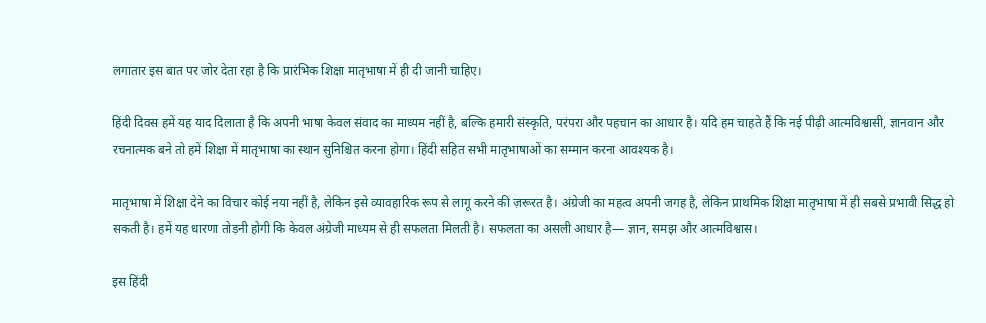लगातार इस बात पर जोर देता रहा है कि प्रारंभिक शिक्षा मातृभाषा में ही दी जानी चाहिए।

हिंदी दिवस हमें यह याद दिलाता है कि अपनी भाषा केवल संवाद का माध्यम नहीं है, बल्कि हमारी संस्कृति, परंपरा और पहचान का आधार है। यदि हम चाहते हैं कि नई पीढ़ी आत्मविश्वासी, ज्ञानवान और रचनात्मक बने तो हमें शिक्षा में मातृभाषा का स्थान सुनिश्चित करना होगा। हिंदी सहित सभी मातृभाषाओं का सम्मान करना आवश्यक है।

मातृभाषा में शिक्षा देने का विचार कोई नया नहीं है, लेकिन इसे व्यावहारिक रूप से लागू करने की ज़रूरत है। अंग्रेजी का महत्व अपनी जगह है, लेकिन प्राथमिक शिक्षा मातृभाषा में ही सबसे प्रभावी सिद्ध हो सकती है। हमें यह धारणा तोड़नी होगी कि केवल अंग्रेजी माध्यम से ही सफलता मिलती है। सफलता का असली आधार है— ज्ञान, समझ और आत्मविश्वास।

इस हिंदी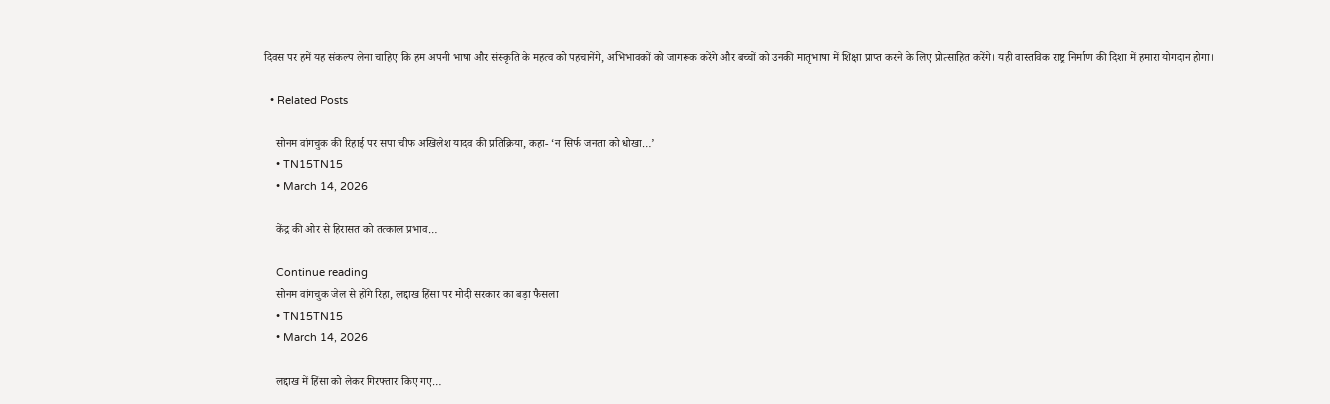दिवस पर हमें यह संकल्प लेना चाहिए कि हम अपनी भाषा और संस्कृति के महत्व को पहचानेंगे, अभिभावकों को जागरूक करेंगे और बच्चों को उनकी मातृभाषा में शिक्षा प्राप्त करने के लिए प्रोत्साहित करेंगे। यही वास्तविक राष्ट्र निर्माण की दिशा में हमारा योगदान होगा।

  • Related Posts

    सोनम वांगचुक की रिहाई पर सपा चीफ अखिलेश यादव की प्रतिक्रिया, कहा- ‘न सिर्फ जनता को धोखा…’
    • TN15TN15
    • March 14, 2026

    केंद्र की ओर से हिरासत को तत्काल प्रभाव…

    Continue reading
    सोनम वांगचुक जेल से होंगे रिहा, लद्दाख हिंसा पर मोदी सरकार का बड़ा फैसला
    • TN15TN15
    • March 14, 2026

    लद्दाख में हिंसा को लेकर गिरफ्तार किए गए…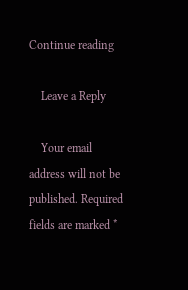Continue reading

    Leave a Reply

    Your email address will not be published. Required fields are marked *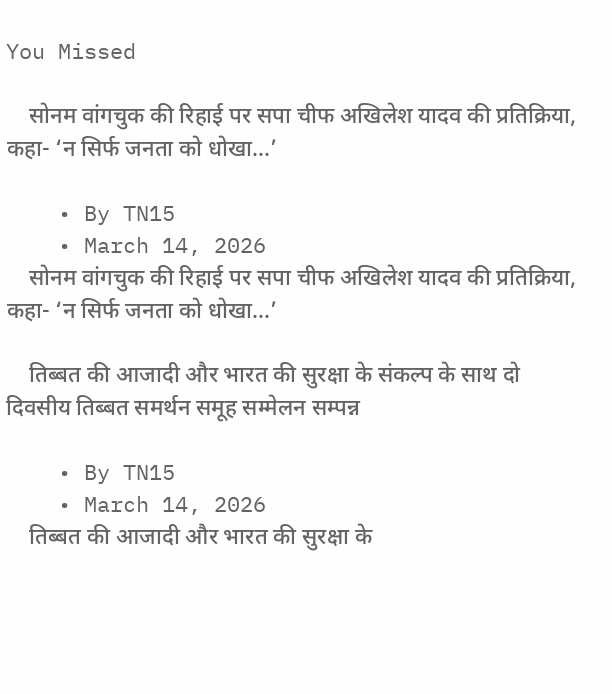You Missed

    सोनम वांगचुक की रिहाई पर सपा चीफ अखिलेश यादव की प्रतिक्रिया, कहा- ‘न सिर्फ जनता को धोखा…’

    • By TN15
    • March 14, 2026
    सोनम वांगचुक की रिहाई पर सपा चीफ अखिलेश यादव की प्रतिक्रिया, कहा- ‘न सिर्फ जनता को धोखा…’

    तिब्बत की आजादी और भारत की सुरक्षा के संकल्प के साथ दो दिवसीय तिब्बत समर्थन समूह सम्मेलन सम्पन्न

    • By TN15
    • March 14, 2026
    तिब्बत की आजादी और भारत की सुरक्षा के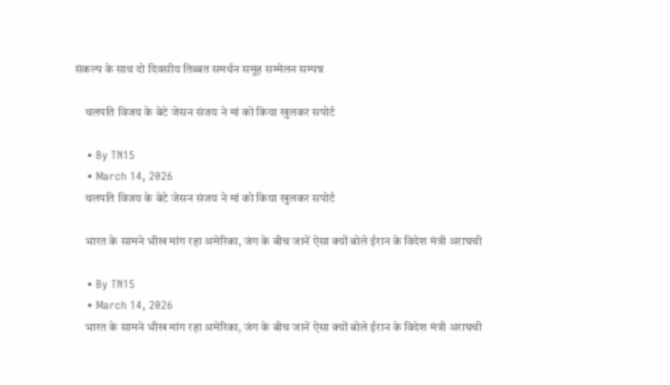संकल्प के साथ दो दिवसीय तिब्बत समर्थन समूह सम्मेलन सम्पन्न

    थलपति विजय के बेटे जेसन संजय ने मां को किया खुलकर सपोर्ट

    • By TN15
    • March 14, 2026
    थलपति विजय के बेटे जेसन संजय ने मां को किया खुलकर सपोर्ट

    भारत के सामने भीख मांग रहा अमेरिका, जंग के बीच जानें ऐसा क्यों बोले ईरान के विदेश मंत्री अराघची

    • By TN15
    • March 14, 2026
    भारत के सामने भीख मांग रहा अमेरिका, जंग के बीच जानें ऐसा क्यों बोले ईरान के विदेश मंत्री अराघची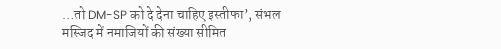…तो DM-SP को दे देना चाहिए इस्तीफा’, संभल मस्जिद में नमाजियों की संख्या सीमित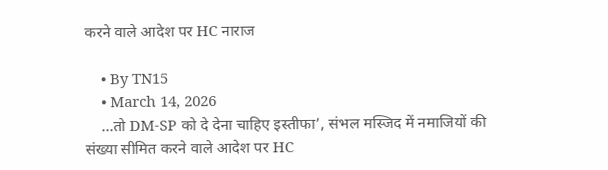करने वाले आदेश पर HC नाराज

    • By TN15
    • March 14, 2026
    …तो DM-SP को दे देना चाहिए इस्तीफा’, संभल मस्जिद में नमाजियों की संख्या सीमित करने वाले आदेश पर HC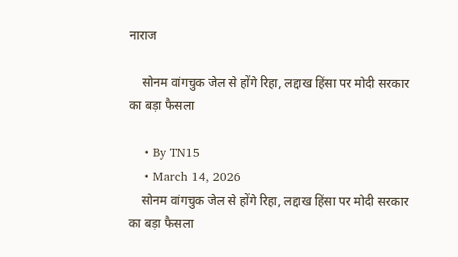नाराज

    सोनम वांगचुक जेल से होंगे रिहा, लद्दाख हिंसा पर मोदी सरकार का बड़ा फैसला

    • By TN15
    • March 14, 2026
    सोनम वांगचुक जेल से होंगे रिहा, लद्दाख हिंसा पर मोदी सरकार का बड़ा फैसला